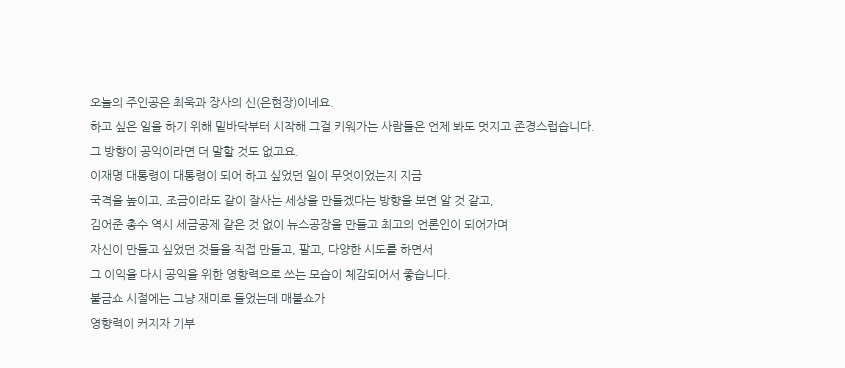오늘의 주인공은 최욱과 장사의 신(은현장)이네요.
하고 싶은 일을 하기 위해 밑바닥부터 시작해 그걸 키워가는 사람들은 언제 봐도 멋지고 존경스럽습니다.
그 방향이 공익이라면 더 말할 것도 없고요.
이재명 대통령이 대통령이 되어 하고 싶었던 일이 무엇이었는지 지금
국격을 높이고, 조금이라도 같이 잘사는 세상을 만들겠다는 방향을 보면 알 것 같고,
김어준 총수 역시 세금공제 같은 것 없이 뉴스공장을 만들고 최고의 언론인이 되어가며
자신이 만들고 싶었던 것들을 직접 만들고, 팔고, 다양한 시도를 하면서
그 이익을 다시 공익을 위한 영향력으로 쓰는 모습이 체감되어서 좋습니다.
불금쇼 시절에는 그냥 재미로 들었는데 매불쇼가
영향력이 커지자 기부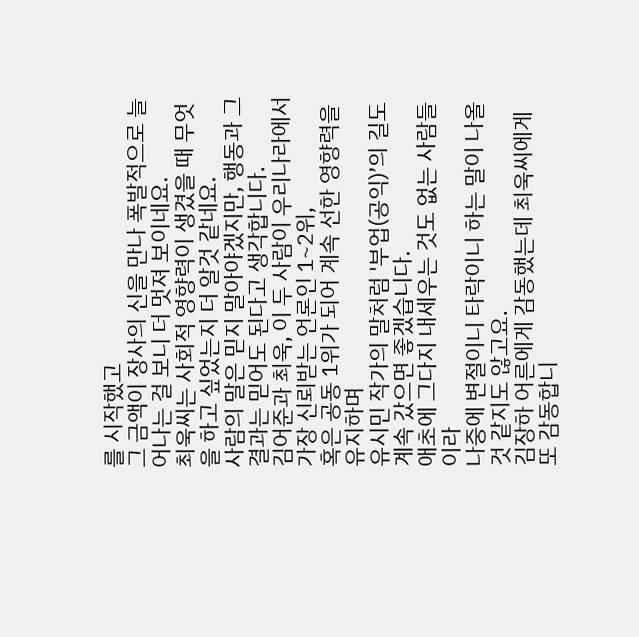를 시작했고
그 금액이 장사의 신을 만나 폭발적으로 늘어나는 걸 보니 더 멋져 보이네요.
최욱씨는 사회적 영향력이 생겼을 때 무엇을 하고 싶었는지 더 알것 같네요.
사람의 말은 믿지 말아야겠지만, 행동과 그 결과는 믿어도 된다고 생각합니다.
김어준과 최욱, 이 두 사람이 우리나라에서 가장 신뢰받는 언론인 1~2위,
혹은 공동 1위가 되어 계속 선한 영향력을 유지하며
유시민 작가의 말처럼 '부업(공익)’의 길도 계속 갔으면 좋겠습니다.
애초에 그다지 내세우는 것도 없는 사람들이라
나중에 변절이니 타락이니 하는 말이 나올 것 같지도 않고요.
김장하 어른에게 감동했는데 최욱씨에게 또 감동합니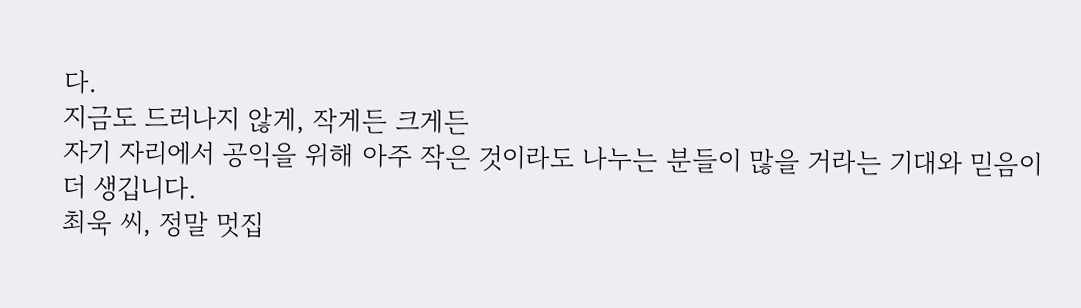다.
지금도 드러나지 않게, 작게든 크게든
자기 자리에서 공익을 위해 아주 작은 것이라도 나누는 분들이 많을 거라는 기대와 믿음이 더 생깁니다.
최욱 씨, 정말 멋집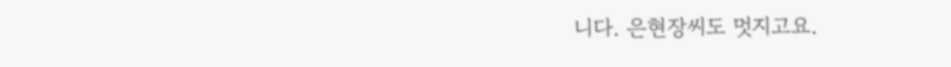니다. 은현장씨도 멋지고요.